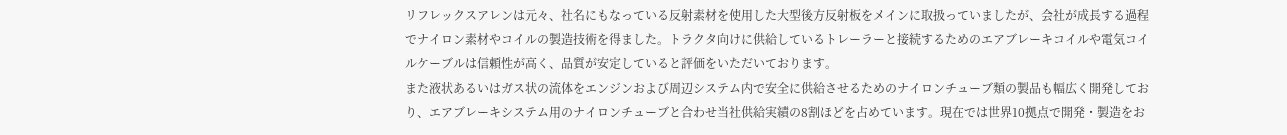リフレックスアレンは元々、社名にもなっている反射素材を使用した大型後方反射板をメインに取扱っていましたが、会社が成長する過程でナイロン素材やコイルの製造技術を得ました。トラクタ向けに供給しているトレーラーと接続するためのエアブレーキコイルや電気コイルケーブルは信頼性が高く、品質が安定していると評価をいただいております。
また液状あるいはガス状の流体をエンジンおよび周辺システム内で安全に供給させるためのナイロンチューブ類の製品も幅広く開発しており、エアブレーキシステム用のナイロンチューブと合わせ当社供給実績の8割ほどを占めています。現在では世界10拠点で開発・製造をお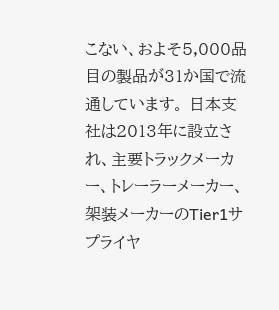こない、およそ5,000品目の製品が31か国で流通しています。 日本支社は2013年に設立され、主要トラックメーカー、トレーラーメーカー、架装メーカーのTier1サプライヤ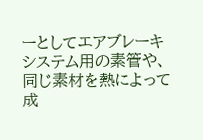ーとしてエアブレーキシステム用の素管や、同じ素材を熱によって成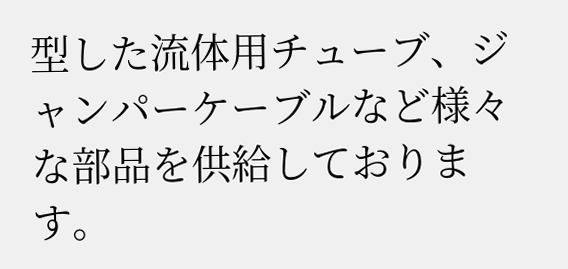型した流体用チューブ、ジャンパーケーブルなど様々な部品を供給しております。